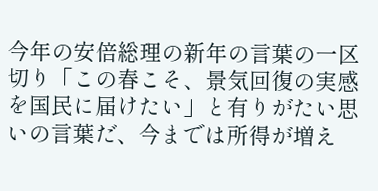今年の安倍総理の新年の言葉の一区切り「この春こそ、景気回復の実感を国民に届けたい」と有りがたい思いの言葉だ、今までは所得が増え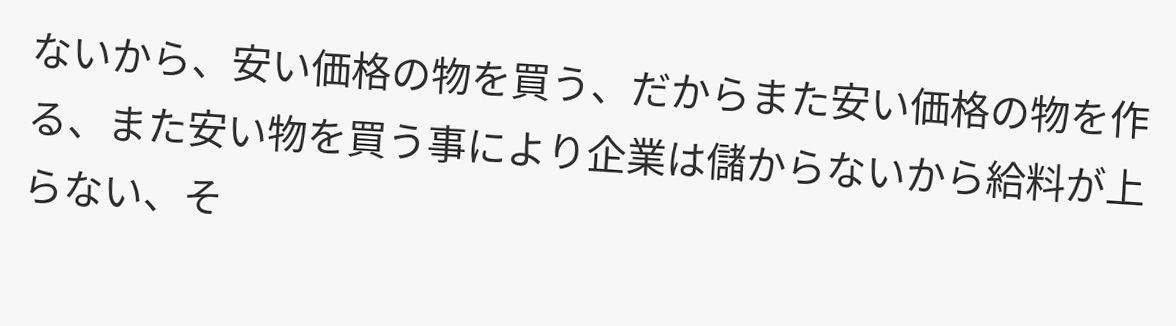ないから、安い価格の物を買う、だからまた安い価格の物を作る、また安い物を買う事により企業は儲からないから給料が上らない、そ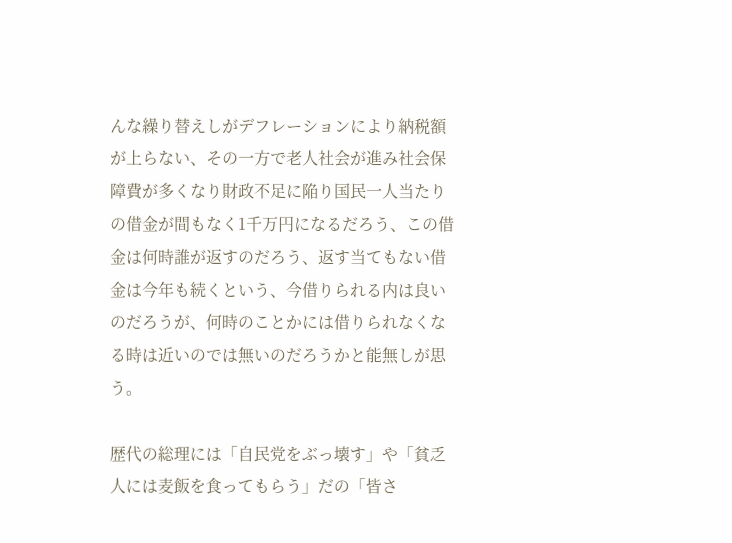んな繰り替えしがデフレーションにより納税額が上らない、その一方で老人社会が進み社会保障費が多くなり財政不足に陥り国民一人当たりの借金が間もなく1千万円になるだろう、この借金は何時誰が返すのだろう、返す当てもない借金は今年も続くという、今借りられる内は良いのだろうが、何時のことかには借りられなくなる時は近いのでは無いのだろうかと能無しが思う。

歴代の総理には「自民党をぶっ壊す」や「貧乏人には麦飯を食ってもらう」だの「皆さ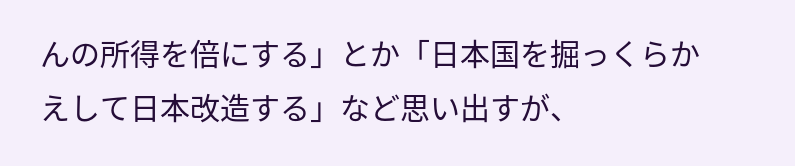んの所得を倍にする」とか「日本国を掘っくらかえして日本改造する」など思い出すが、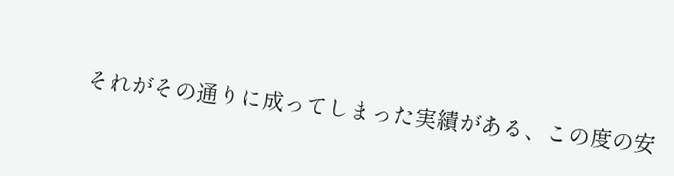それがその通りに成ってしまった実績がある、この度の安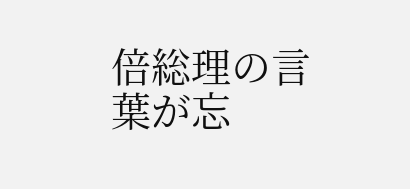倍総理の言葉が忘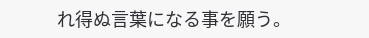れ得ぬ言葉になる事を願う。